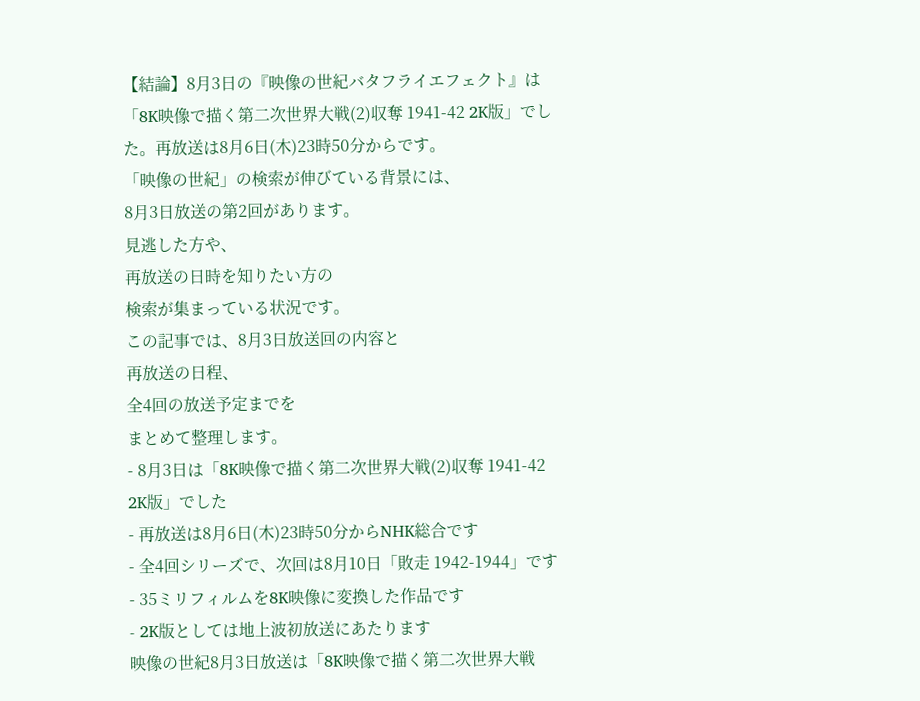【結論】8月3日の『映像の世紀バタフライエフェクト』は「8K映像で描く第二次世界大戦(2)収奪 1941-42 2K版」でした。再放送は8月6日(木)23時50分からです。
「映像の世紀」の検索が伸びている背景には、
8月3日放送の第2回があります。
見逃した方や、
再放送の日時を知りたい方の
検索が集まっている状況です。
この記事では、8月3日放送回の内容と
再放送の日程、
全4回の放送予定までを
まとめて整理します。
- 8月3日は「8K映像で描く第二次世界大戦(2)収奪 1941-42 2K版」でした
- 再放送は8月6日(木)23時50分からNHK総合です
- 全4回シリーズで、次回は8月10日「敗走 1942-1944」です
- 35ミリフィルムを8K映像に変換した作品です
- 2K版としては地上波初放送にあたります
映像の世紀8月3日放送は「8K映像で描く第二次世界大戦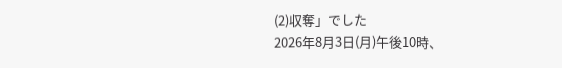(2)収奪」でした
2026年8月3日(月)午後10時、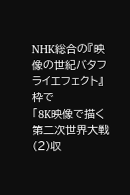NHK総合の『映像の世紀バタフライエフェクト』枠で
「8K映像で描く第二次世界大戦(2)収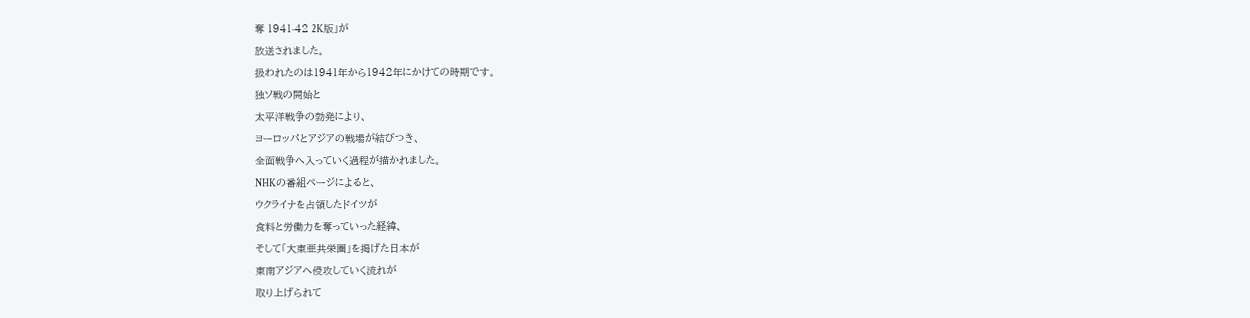奪 1941-42 2K版」が
放送されました。
扱われたのは1941年から1942年にかけての時期です。
独ソ戦の開始と
太平洋戦争の勃発により、
ヨーロッパとアジアの戦場が結びつき、
全面戦争へ入っていく過程が描かれました。
NHKの番組ページによると、
ウクライナを占領したドイツが
食料と労働力を奪っていった経緯、
そして「大東亜共栄圏」を掲げた日本が
東南アジアへ侵攻していく流れが
取り上げられて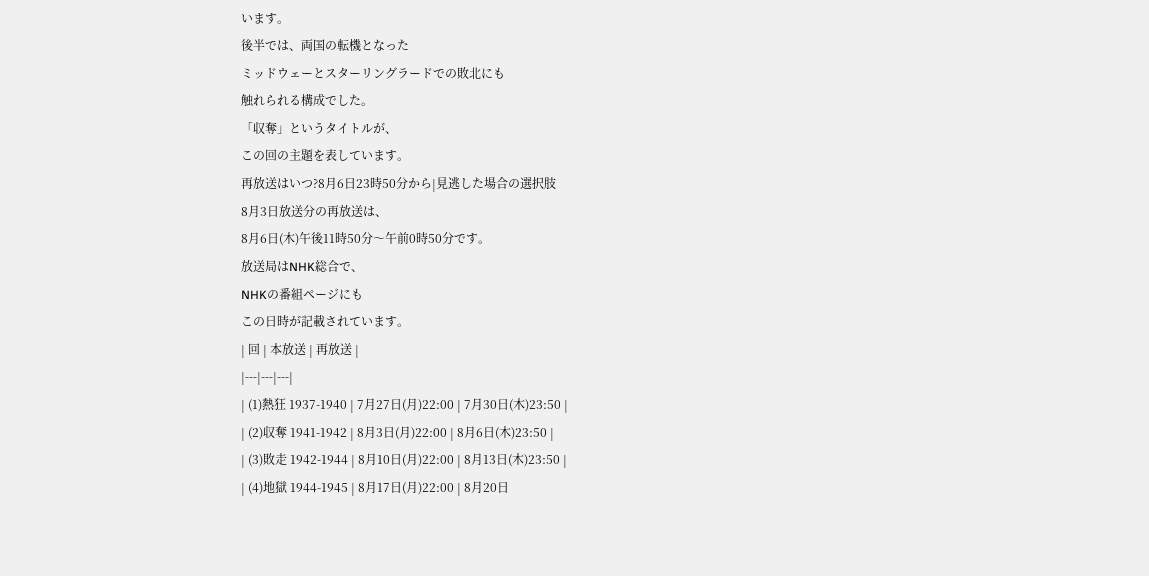います。
後半では、両国の転機となった
ミッドウェーとスターリングラードでの敗北にも
触れられる構成でした。
「収奪」というタイトルが、
この回の主題を表しています。
再放送はいつ?8月6日23時50分から|見逃した場合の選択肢
8月3日放送分の再放送は、
8月6日(木)午後11時50分〜午前0時50分です。
放送局はNHK総合で、
NHKの番組ページにも
この日時が記載されています。
| 回 | 本放送 | 再放送 |
|---|---|---|
| (1)熱狂 1937-1940 | 7月27日(月)22:00 | 7月30日(木)23:50 |
| (2)収奪 1941-1942 | 8月3日(月)22:00 | 8月6日(木)23:50 |
| (3)敗走 1942-1944 | 8月10日(月)22:00 | 8月13日(木)23:50 |
| (4)地獄 1944-1945 | 8月17日(月)22:00 | 8月20日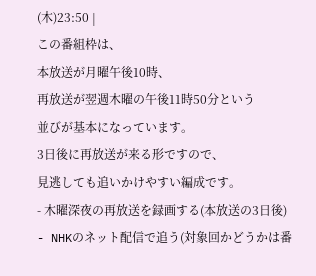(木)23:50 |
この番組枠は、
本放送が月曜午後10時、
再放送が翌週木曜の午後11時50分という
並びが基本になっています。
3日後に再放送が来る形ですので、
見逃しても追いかけやすい編成です。
- 木曜深夜の再放送を録画する(本放送の3日後)
- NHKのネット配信で追う(対象回かどうかは番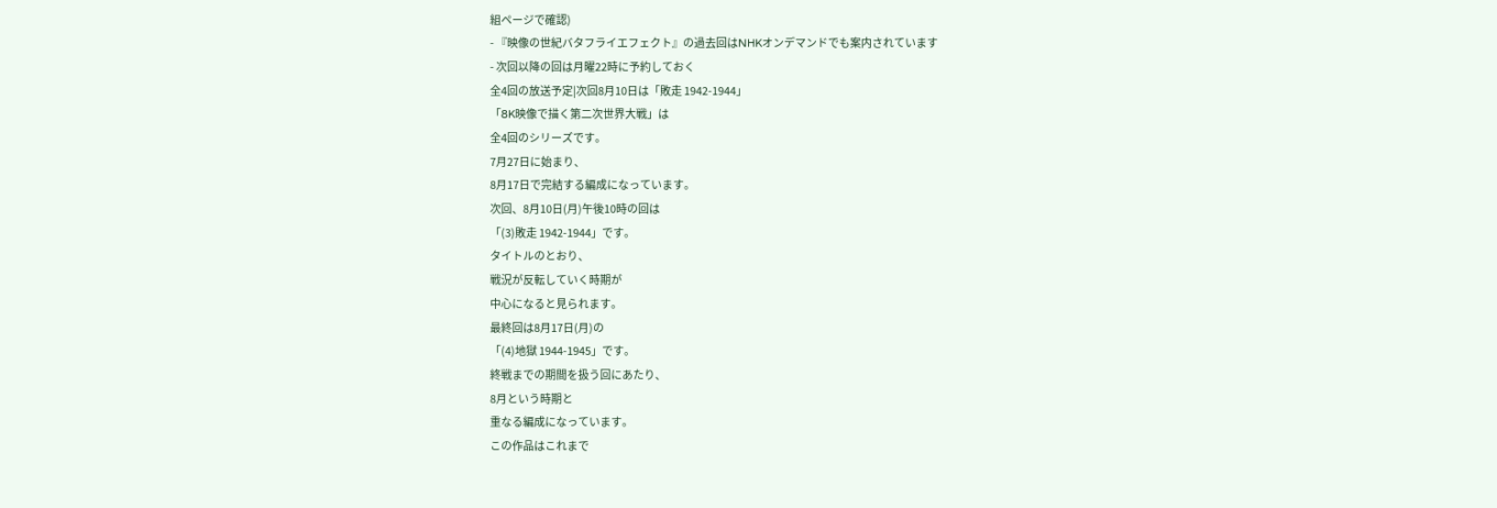組ページで確認)
- 『映像の世紀バタフライエフェクト』の過去回はNHKオンデマンドでも案内されています
- 次回以降の回は月曜22時に予約しておく
全4回の放送予定|次回8月10日は「敗走 1942-1944」
「8K映像で描く第二次世界大戦」は
全4回のシリーズです。
7月27日に始まり、
8月17日で完結する編成になっています。
次回、8月10日(月)午後10時の回は
「(3)敗走 1942-1944」です。
タイトルのとおり、
戦況が反転していく時期が
中心になると見られます。
最終回は8月17日(月)の
「(4)地獄 1944-1945」です。
終戦までの期間を扱う回にあたり、
8月という時期と
重なる編成になっています。
この作品はこれまで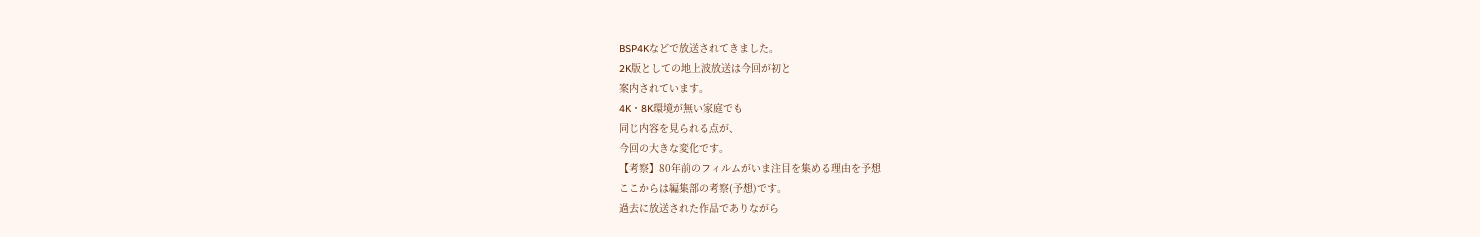BSP4Kなどで放送されてきました。
2K版としての地上波放送は今回が初と
案内されています。
4K・8K環境が無い家庭でも
同じ内容を見られる点が、
今回の大きな変化です。
【考察】80年前のフィルムがいま注目を集める理由を予想
ここからは編集部の考察(予想)です。
過去に放送された作品でありながら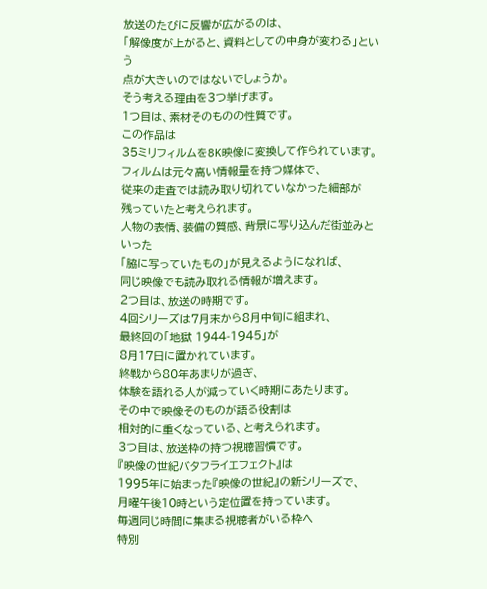放送のたびに反響が広がるのは、
「解像度が上がると、資料としての中身が変わる」という
点が大きいのではないでしょうか。
そう考える理由を3つ挙げます。
1つ目は、素材そのものの性質です。
この作品は
35ミリフィルムを8K映像に変換して作られています。
フィルムは元々高い情報量を持つ媒体で、
従来の走査では読み取り切れていなかった細部が
残っていたと考えられます。
人物の表情、装備の質感、背景に写り込んだ街並みといった
「脇に写っていたもの」が見えるようになれば、
同じ映像でも読み取れる情報が増えます。
2つ目は、放送の時期です。
4回シリーズは7月末から8月中旬に組まれ、
最終回の「地獄 1944-1945」が
8月17日に置かれています。
終戦から80年あまりが過ぎ、
体験を語れる人が減っていく時期にあたります。
その中で映像そのものが語る役割は
相対的に重くなっている、と考えられます。
3つ目は、放送枠の持つ視聴習慣です。
『映像の世紀バタフライエフェクト』は
1995年に始まった『映像の世紀』の新シリーズで、
月曜午後10時という定位置を持っています。
毎週同じ時間に集まる視聴者がいる枠へ
特別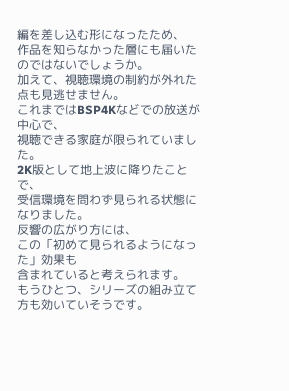編を差し込む形になったため、
作品を知らなかった層にも届いたのではないでしょうか。
加えて、視聴環境の制約が外れた点も見逃せません。
これまではBSP4Kなどでの放送が中心で、
視聴できる家庭が限られていました。
2K版として地上波に降りたことで、
受信環境を問わず見られる状態になりました。
反響の広がり方には、
この「初めて見られるようになった」効果も
含まれていると考えられます。
もうひとつ、シリーズの組み立て方も効いていそうです。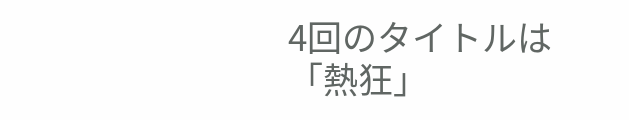4回のタイトルは
「熱狂」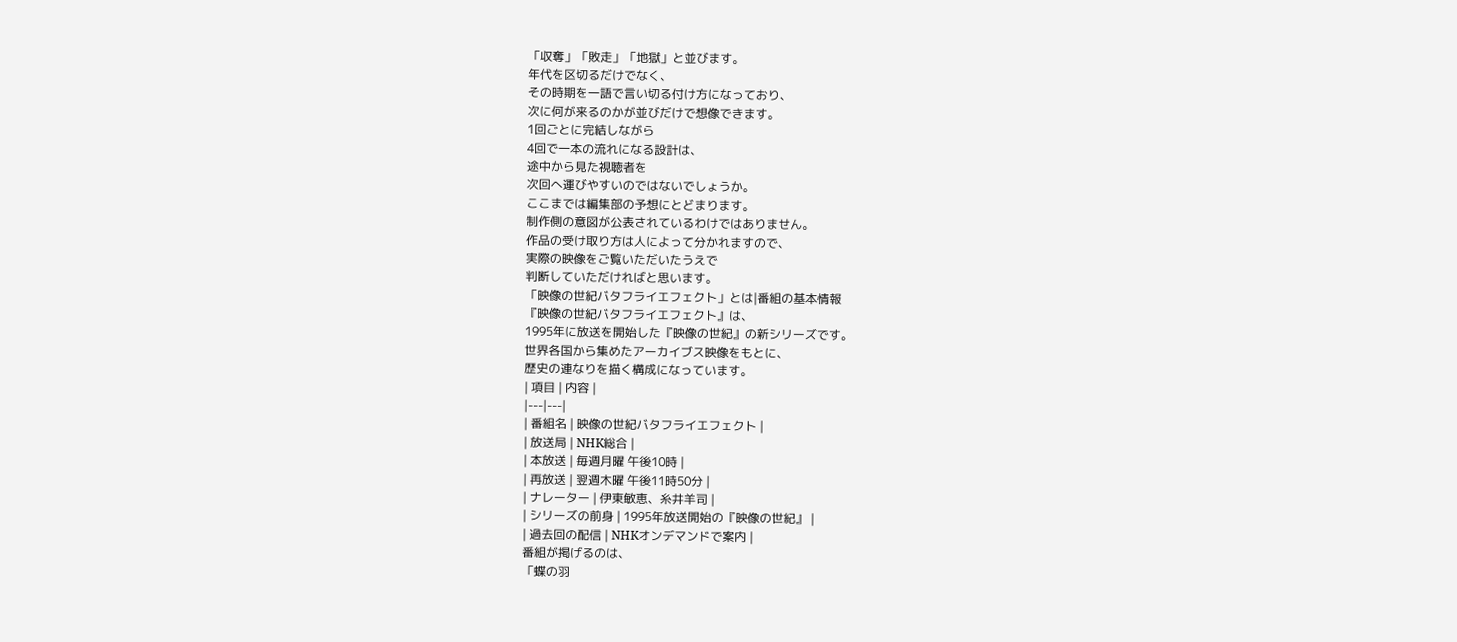「収奪」「敗走」「地獄」と並びます。
年代を区切るだけでなく、
その時期を一語で言い切る付け方になっており、
次に何が来るのかが並びだけで想像できます。
1回ごとに完結しながら
4回で一本の流れになる設計は、
途中から見た視聴者を
次回へ運びやすいのではないでしょうか。
ここまでは編集部の予想にとどまります。
制作側の意図が公表されているわけではありません。
作品の受け取り方は人によって分かれますので、
実際の映像をご覧いただいたうえで
判断していただければと思います。
「映像の世紀バタフライエフェクト」とは|番組の基本情報
『映像の世紀バタフライエフェクト』は、
1995年に放送を開始した『映像の世紀』の新シリーズです。
世界各国から集めたアーカイブス映像をもとに、
歴史の連なりを描く構成になっています。
| 項目 | 内容 |
|---|---|
| 番組名 | 映像の世紀バタフライエフェクト |
| 放送局 | NHK総合 |
| 本放送 | 毎週月曜 午後10時 |
| 再放送 | 翌週木曜 午後11時50分 |
| ナレーター | 伊東敏恵、糸井羊司 |
| シリーズの前身 | 1995年放送開始の『映像の世紀』 |
| 過去回の配信 | NHKオンデマンドで案内 |
番組が掲げるのは、
「蝶の羽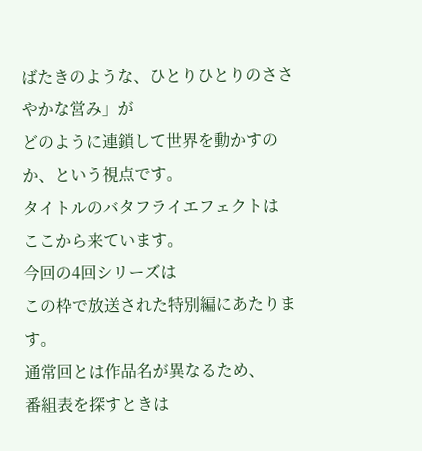ばたきのような、ひとりひとりのささやかな営み」が
どのように連鎖して世界を動かすのか、という視点です。
タイトルのバタフライエフェクトは
ここから来ています。
今回の4回シリーズは
この枠で放送された特別編にあたります。
通常回とは作品名が異なるため、
番組表を探すときは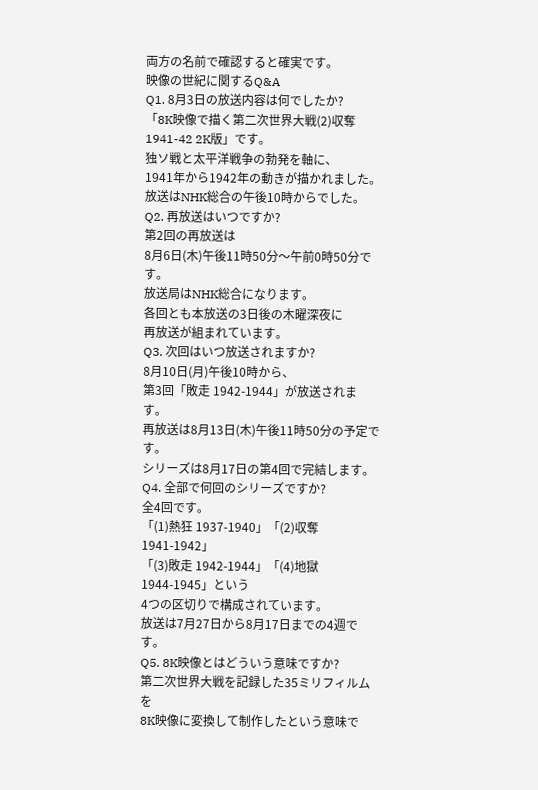両方の名前で確認すると確実です。
映像の世紀に関するQ&A
Q1. 8月3日の放送内容は何でしたか?
「8K映像で描く第二次世界大戦(2)収奪 1941-42 2K版」です。
独ソ戦と太平洋戦争の勃発を軸に、
1941年から1942年の動きが描かれました。
放送はNHK総合の午後10時からでした。
Q2. 再放送はいつですか?
第2回の再放送は
8月6日(木)午後11時50分〜午前0時50分です。
放送局はNHK総合になります。
各回とも本放送の3日後の木曜深夜に
再放送が組まれています。
Q3. 次回はいつ放送されますか?
8月10日(月)午後10時から、
第3回「敗走 1942-1944」が放送されます。
再放送は8月13日(木)午後11時50分の予定です。
シリーズは8月17日の第4回で完結します。
Q4. 全部で何回のシリーズですか?
全4回です。
「(1)熱狂 1937-1940」「(2)収奪 1941-1942」
「(3)敗走 1942-1944」「(4)地獄 1944-1945」という
4つの区切りで構成されています。
放送は7月27日から8月17日までの4週です。
Q5. 8K映像とはどういう意味ですか?
第二次世界大戦を記録した35ミリフィルムを
8K映像に変換して制作したという意味で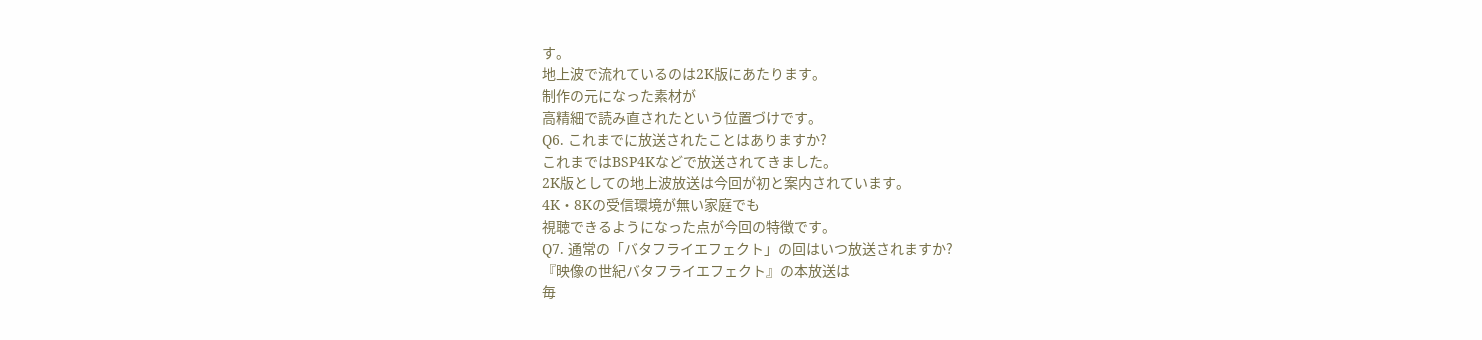す。
地上波で流れているのは2K版にあたります。
制作の元になった素材が
高精細で読み直されたという位置づけです。
Q6. これまでに放送されたことはありますか?
これまではBSP4Kなどで放送されてきました。
2K版としての地上波放送は今回が初と案内されています。
4K・8Kの受信環境が無い家庭でも
視聴できるようになった点が今回の特徴です。
Q7. 通常の「バタフライエフェクト」の回はいつ放送されますか?
『映像の世紀バタフライエフェクト』の本放送は
毎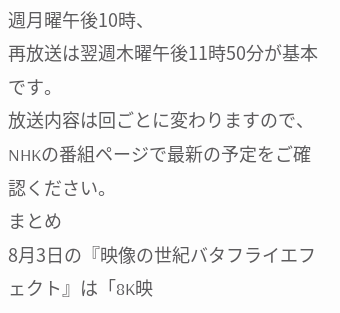週月曜午後10時、
再放送は翌週木曜午後11時50分が基本です。
放送内容は回ごとに変わりますので、
NHKの番組ページで最新の予定をご確認ください。
まとめ
8月3日の『映像の世紀バタフライエフェクト』は「8K映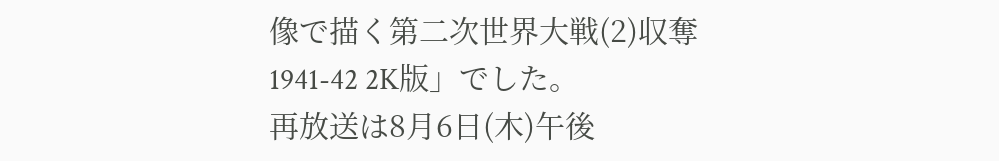像で描く第二次世界大戦(2)収奪 1941-42 2K版」でした。
再放送は8月6日(木)午後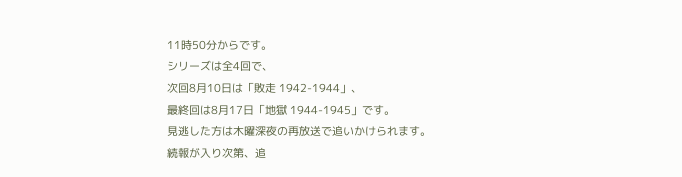11時50分からです。
シリーズは全4回で、
次回8月10日は「敗走 1942-1944」、
最終回は8月17日「地獄 1944-1945」です。
見逃した方は木曜深夜の再放送で追いかけられます。
続報が入り次第、追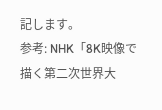記します。
参考: NHK「8K映像で描く第二次世界大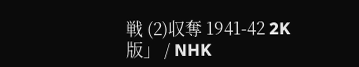戦 (2)収奪 1941-42 2K版」 / NHK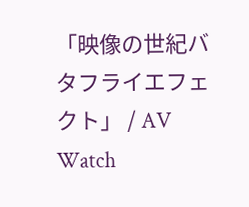「映像の世紀バタフライエフェクト」 / AV Watch